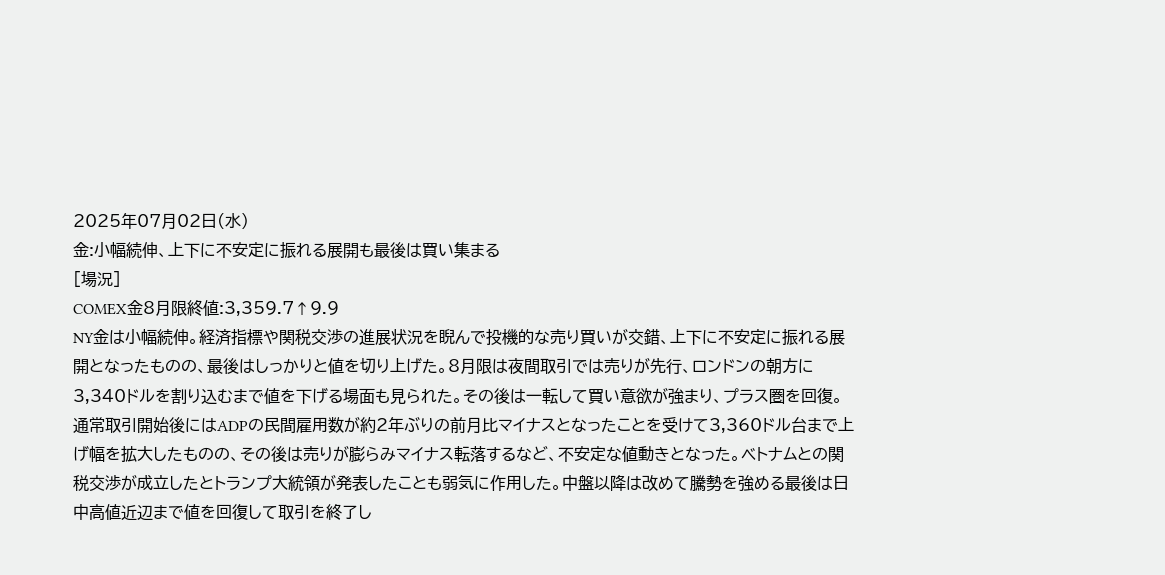2025年07月02日(水)
金:小幅続伸、上下に不安定に振れる展開も最後は買い集まる
[場況]
COMEX金8月限終値:3,359.7↑9.9
NY金は小幅続伸。経済指標や関税交渉の進展状況を睨んで投機的な売り買いが交錯、上下に不安定に振れる展開となったものの、最後はしっかりと値を切り上げた。8月限は夜間取引では売りが先行、ロンドンの朝方に3,340ドルを割り込むまで値を下げる場面も見られた。その後は一転して買い意欲が強まり、プラス圏を回復。通常取引開始後にはADPの民間雇用数が約2年ぶりの前月比マイナスとなったことを受けて3,360ドル台まで上げ幅を拡大したものの、その後は売りが膨らみマイナス転落するなど、不安定な値動きとなった。ベトナムとの関税交渉が成立したとトランプ大統領が発表したことも弱気に作用した。中盤以降は改めて騰勢を強める最後は日中高値近辺まで値を回復して取引を終了し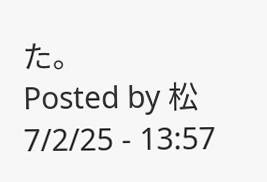た。
Posted by 松 7/2/25 - 13:57